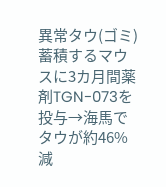異常タウ(ゴミ)蓄積するマウスに3カ月間薬剤TGN-073を投与→海馬でタウが約46%減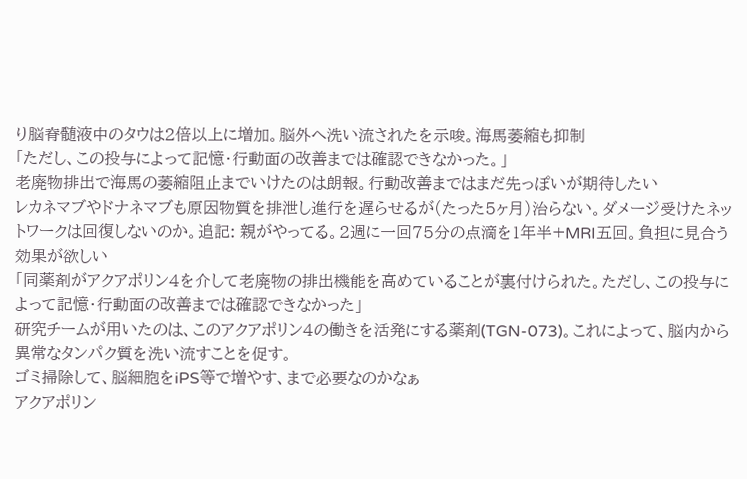り脳脊髄液中のタウは2倍以上に増加。脳外へ洗い流されたを示唆。海馬萎縮も抑制
「ただし、この投与によって記憶・行動面の改善までは確認できなかった。」
老廃物排出で海馬の萎縮阻止までいけたのは朗報。行動改善まではまだ先っぽいが期待したい
レカネマブやドナネマブも原因物質を排泄し進行を遅らせるが(たった5ヶ月)治らない。ダメージ受けたネットワークは回復しないのか。追記: 親がやってる。2週に一回75分の点滴を1年半+MRI五回。負担に見合う効果が欲しい
「同薬剤がアクアポリン4を介して老廃物の排出機能を高めていることが裏付けられた。ただし、この投与によって記憶・行動面の改善までは確認できなかった」
研究チームが用いたのは、このアクアポリン4の働きを活発にする薬剤(TGN-073)。これによって、脳内から異常なタンパク質を洗い流すことを促す。
ゴミ掃除して、脳細胞をiPS等で増やす、まで必要なのかなぁ
アクアポリン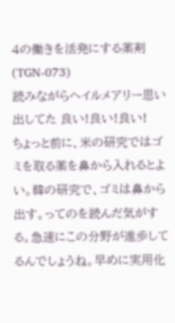4の働きを活発にする薬剤(TGN-073)
読みながらヘイルメアリー思い出してた 良い!良い!良い!
ちょっと前に、米の研究ではゴミを取る薬を鼻から入れるとよい。韓の研究で、ゴミは鼻から出す。ってのを読んだ気がする。急速にこの分野が進歩してるんでしょうね。早めに実用化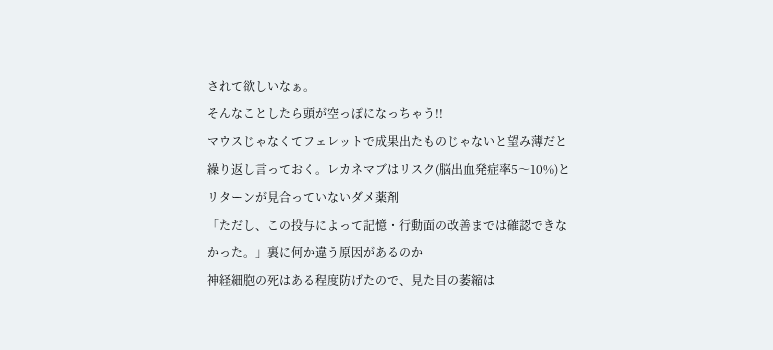されて欲しいなぁ。
そんなことしたら頭が空っぽになっちゃう!!
マウスじゃなくてフェレットで成果出たものじゃないと望み薄だと繰り返し言っておく。レカネマブはリスク(脳出血発症率5〜10%)とリターンが見合っていないダメ薬剤
「ただし、この投与によって記憶・行動面の改善までは確認できなかった。」裏に何か違う原因があるのか
神経細胞の死はある程度防げたので、見た目の萎縮は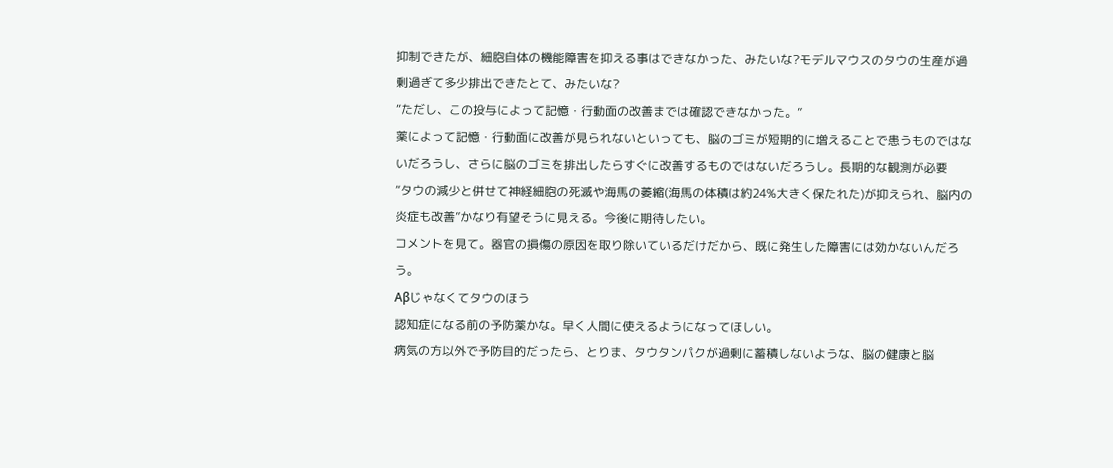抑制できたが、細胞自体の機能障害を抑える事はできなかった、みたいな?モデルマウスのタウの生産が過剰過ぎて多少排出できたとて、みたいな?
“ただし、この投与によって記憶・行動面の改善までは確認できなかった。”
薬によって記憶・行動面に改善が見られないといっても、脳のゴミが短期的に増えることで患うものではないだろうし、さらに脳のゴミを排出したらすぐに改善するものではないだろうし。長期的な観測が必要
“タウの減少と併せて神経細胞の死滅や海馬の萎縮(海馬の体積は約24%大きく保たれた)が抑えられ、脳内の炎症も改善”かなり有望そうに見える。今後に期待したい。
コメントを見て。器官の損傷の原因を取り除いているだけだから、既に発生した障害には効かないんだろう。
Aβじゃなくてタウのほう
認知症になる前の予防薬かな。早く人間に使えるようになってほしい。
病気の方以外で予防目的だったら、とりま、タウタンパクが過剰に蓄積しないような、脳の健康と脳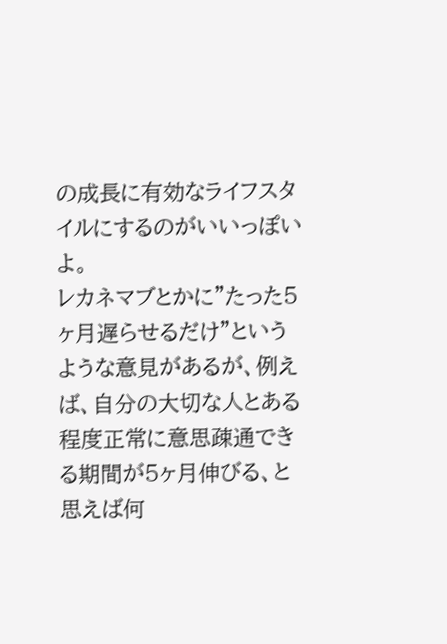の成長に有効なライフスタイルにするのがいいっぽいよ。
レカネマブとかに”たった5ヶ月遅らせるだけ”というような意見があるが、例えば、自分の大切な人とある程度正常に意思疎通できる期間が5ヶ月伸びる、と思えば何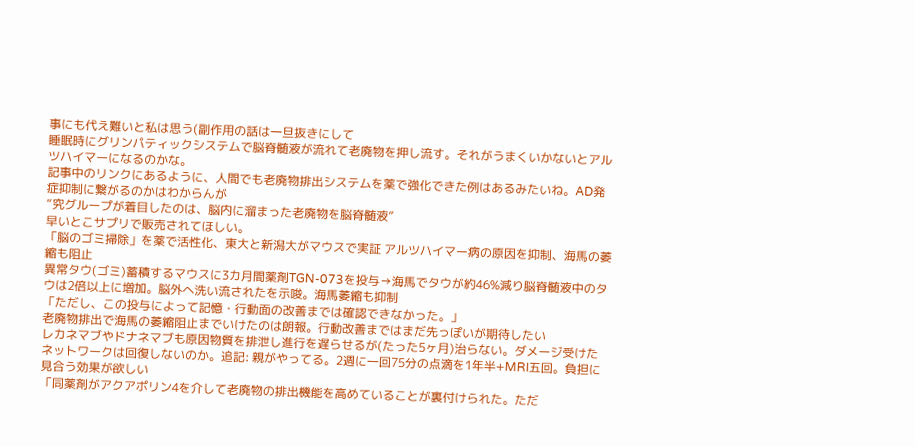事にも代え難いと私は思う(副作用の話は一旦抜きにして
睡眠時にグリンパティックシステムで脳脊髄液が流れて老廃物を押し流す。それがうまくいかないとアルツハイマーになるのかな。
記事中のリンクにあるように、人間でも老廃物排出システムを薬で強化できた例はあるみたいね。AD発症抑制に繋がるのかはわからんが
“究グループが着目したのは、脳内に溜まった老廃物を脳脊髄液”
早いとこサプリで販売されてほしい。
「脳のゴミ掃除」を薬で活性化、東大と新潟大がマウスで実証 アルツハイマー病の原因を抑制、海馬の萎縮も阻止
異常タウ(ゴミ)蓄積するマウスに3カ月間薬剤TGN-073を投与→海馬でタウが約46%減り脳脊髄液中のタウは2倍以上に増加。脳外へ洗い流されたを示唆。海馬萎縮も抑制
「ただし、この投与によって記憶・行動面の改善までは確認できなかった。」
老廃物排出で海馬の萎縮阻止までいけたのは朗報。行動改善まではまだ先っぽいが期待したい
レカネマブやドナネマブも原因物質を排泄し進行を遅らせるが(たった5ヶ月)治らない。ダメージ受けたネットワークは回復しないのか。追記: 親がやってる。2週に一回75分の点滴を1年半+MRI五回。負担に見合う効果が欲しい
「同薬剤がアクアポリン4を介して老廃物の排出機能を高めていることが裏付けられた。ただ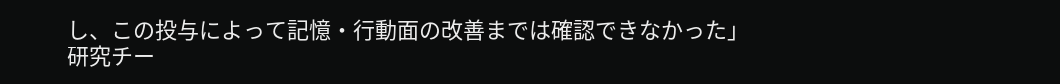し、この投与によって記憶・行動面の改善までは確認できなかった」
研究チー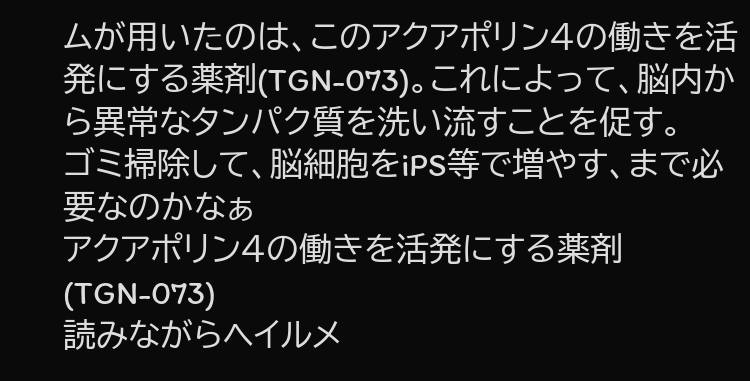ムが用いたのは、このアクアポリン4の働きを活発にする薬剤(TGN-073)。これによって、脳内から異常なタンパク質を洗い流すことを促す。
ゴミ掃除して、脳細胞をiPS等で増やす、まで必要なのかなぁ
アクアポリン4の働きを活発にする薬剤(TGN-073)
読みながらヘイルメ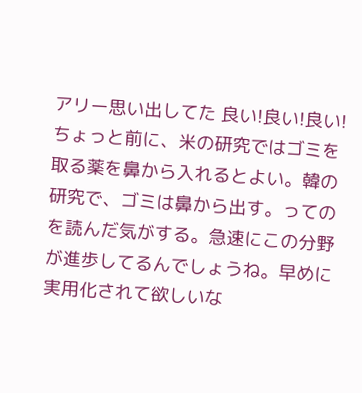アリー思い出してた 良い!良い!良い!
ちょっと前に、米の研究ではゴミを取る薬を鼻から入れるとよい。韓の研究で、ゴミは鼻から出す。ってのを読んだ気がする。急速にこの分野が進歩してるんでしょうね。早めに実用化されて欲しいな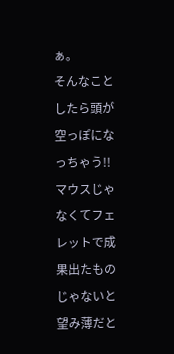ぁ。
そんなことしたら頭が空っぽになっちゃう!!
マウスじゃなくてフェレットで成果出たものじゃないと望み薄だと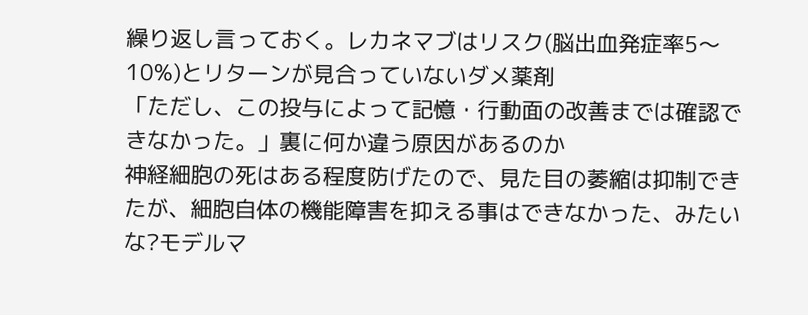繰り返し言っておく。レカネマブはリスク(脳出血発症率5〜10%)とリターンが見合っていないダメ薬剤
「ただし、この投与によって記憶・行動面の改善までは確認できなかった。」裏に何か違う原因があるのか
神経細胞の死はある程度防げたので、見た目の萎縮は抑制できたが、細胞自体の機能障害を抑える事はできなかった、みたいな?モデルマ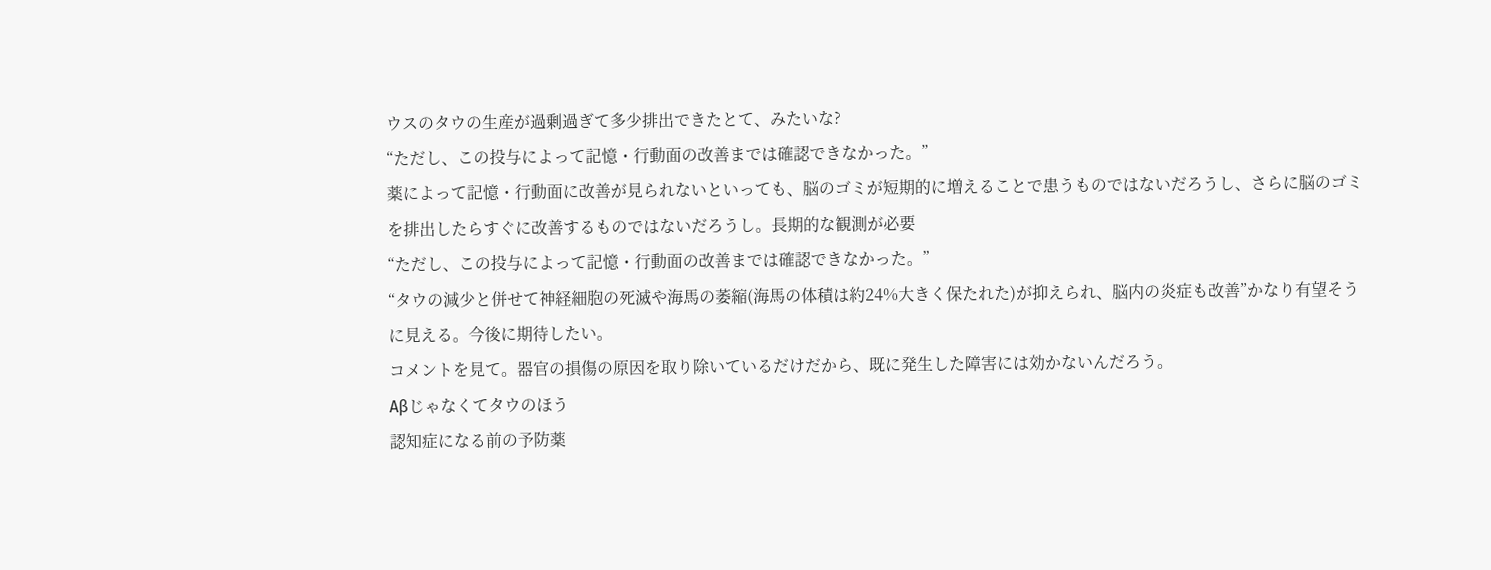ウスのタウの生産が過剰過ぎて多少排出できたとて、みたいな?
“ただし、この投与によって記憶・行動面の改善までは確認できなかった。”
薬によって記憶・行動面に改善が見られないといっても、脳のゴミが短期的に増えることで患うものではないだろうし、さらに脳のゴミを排出したらすぐに改善するものではないだろうし。長期的な観測が必要
“ただし、この投与によって記憶・行動面の改善までは確認できなかった。”
“タウの減少と併せて神経細胞の死滅や海馬の萎縮(海馬の体積は約24%大きく保たれた)が抑えられ、脳内の炎症も改善”かなり有望そうに見える。今後に期待したい。
コメントを見て。器官の損傷の原因を取り除いているだけだから、既に発生した障害には効かないんだろう。
Aβじゃなくてタウのほう
認知症になる前の予防薬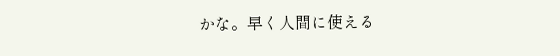かな。早く人間に使える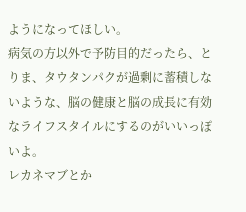ようになってほしい。
病気の方以外で予防目的だったら、とりま、タウタンパクが過剰に蓄積しないような、脳の健康と脳の成長に有効なライフスタイルにするのがいいっぽいよ。
レカネマブとか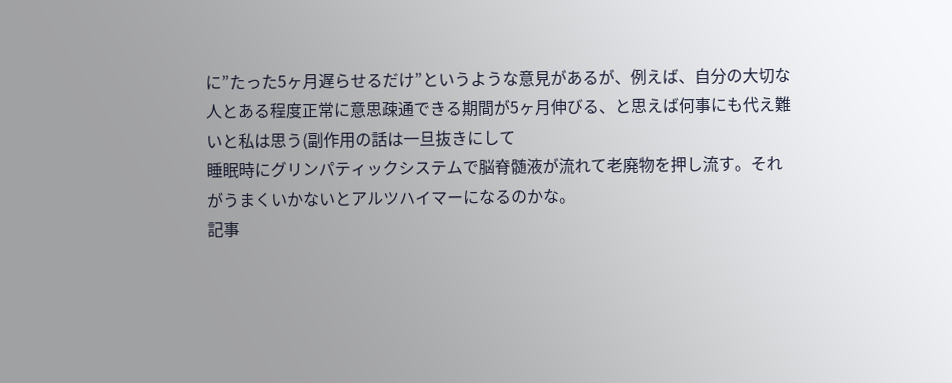に”たった5ヶ月遅らせるだけ”というような意見があるが、例えば、自分の大切な人とある程度正常に意思疎通できる期間が5ヶ月伸びる、と思えば何事にも代え難いと私は思う(副作用の話は一旦抜きにして
睡眠時にグリンパティックシステムで脳脊髄液が流れて老廃物を押し流す。それがうまくいかないとアルツハイマーになるのかな。
記事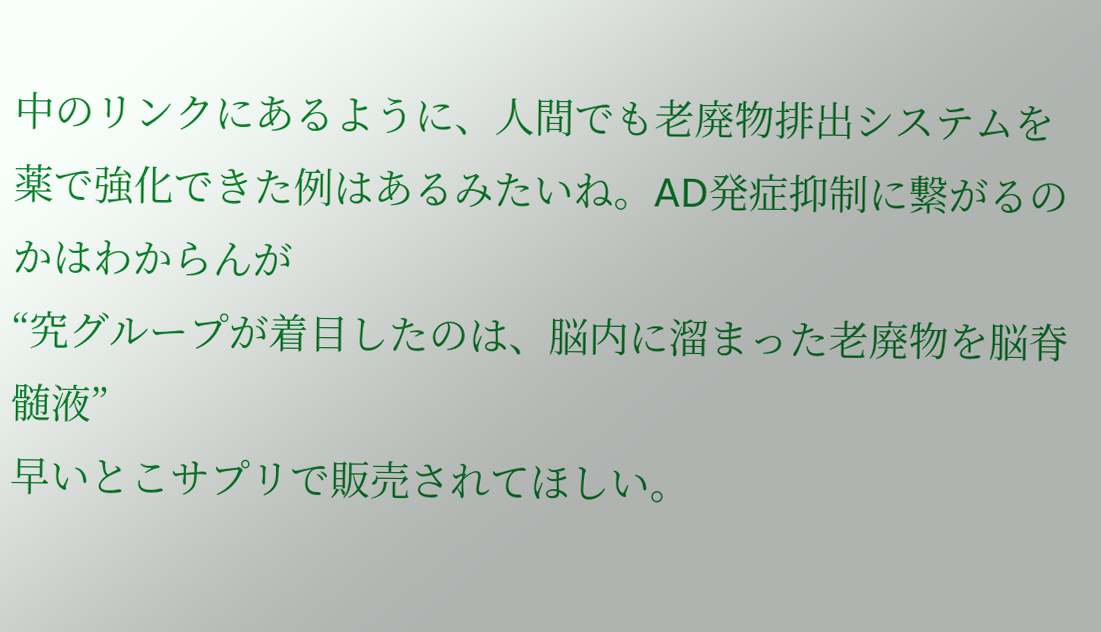中のリンクにあるように、人間でも老廃物排出システムを薬で強化できた例はあるみたいね。AD発症抑制に繋がるのかはわからんが
“究グループが着目したのは、脳内に溜まった老廃物を脳脊髄液”
早いとこサプリで販売されてほしい。